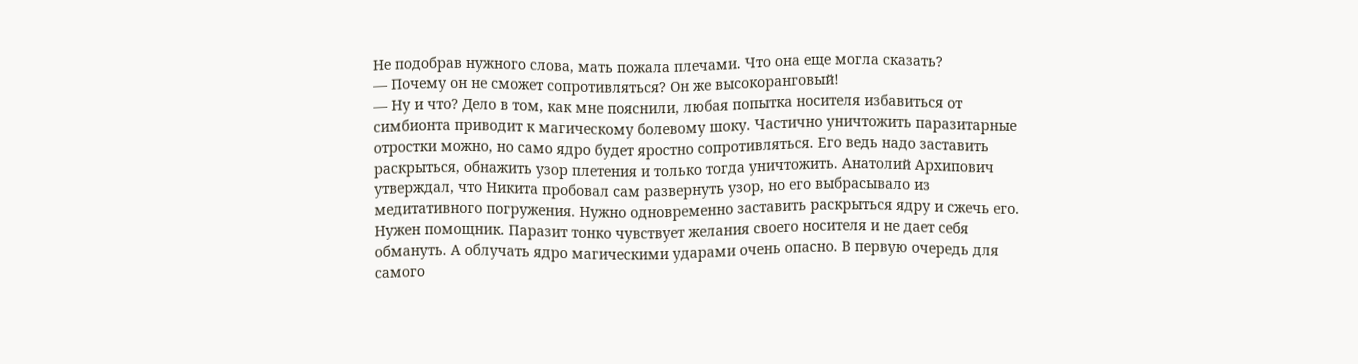Не подобрав нужного слова, мать пожала плечами. Что она еще могла сказать?
— Почему он не сможет сопротивляться? Он же высокоранговый!
— Ну и что? Дело в том, как мне пояснили, любая попытка носителя избавиться от симбионта приводит к магическому болевому шоку. Частично уничтожить паразитарные отростки можно, но само ядро будет яростно сопротивляться. Его ведь надо заставить раскрыться, обнажить узор плетения и только тогда уничтожить. Анатолий Архипович утверждал, что Никита пробовал сам развернуть узор, но его выбрасывало из медитативного погружения. Нужно одновременно заставить раскрыться ядру и сжечь его. Нужен помощник. Паразит тонко чувствует желания своего носителя и не дает себя обмануть. А облучать ядро магическими ударами очень опасно. В первую очередь для самого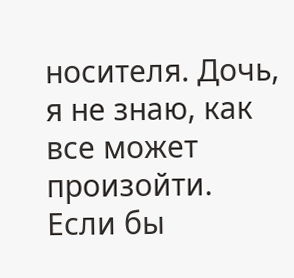носителя. Дочь, я не знаю, как все может произойти. Если бы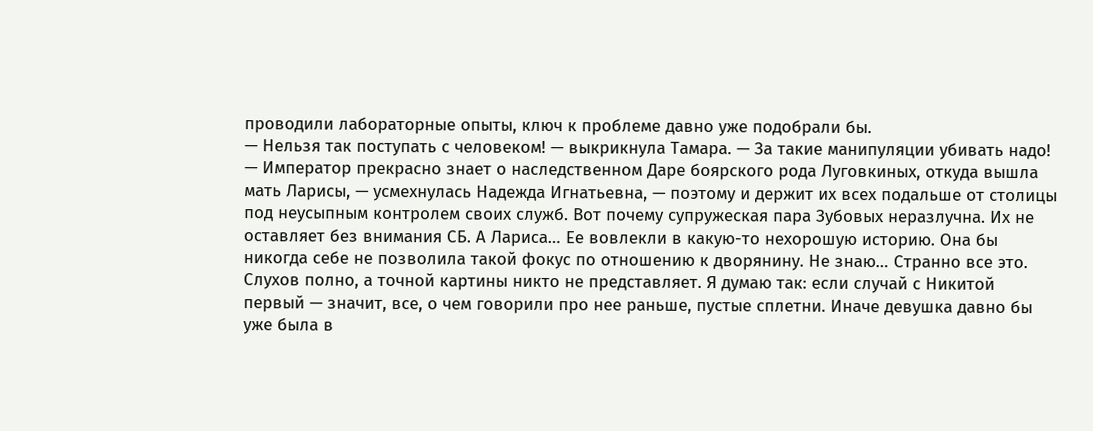проводили лабораторные опыты, ключ к проблеме давно уже подобрали бы.
— Нельзя так поступать с человеком! — выкрикнула Тамара. — За такие манипуляции убивать надо!
— Император прекрасно знает о наследственном Даре боярского рода Луговкиных, откуда вышла мать Ларисы, — усмехнулась Надежда Игнатьевна, — поэтому и держит их всех подальше от столицы под неусыпным контролем своих служб. Вот почему супружеская пара Зубовых неразлучна. Их не оставляет без внимания СБ. А Лариса… Ее вовлекли в какую-то нехорошую историю. Она бы никогда себе не позволила такой фокус по отношению к дворянину. Не знаю… Странно все это. Слухов полно, а точной картины никто не представляет. Я думаю так: если случай с Никитой первый — значит, все, о чем говорили про нее раньше, пустые сплетни. Иначе девушка давно бы уже была в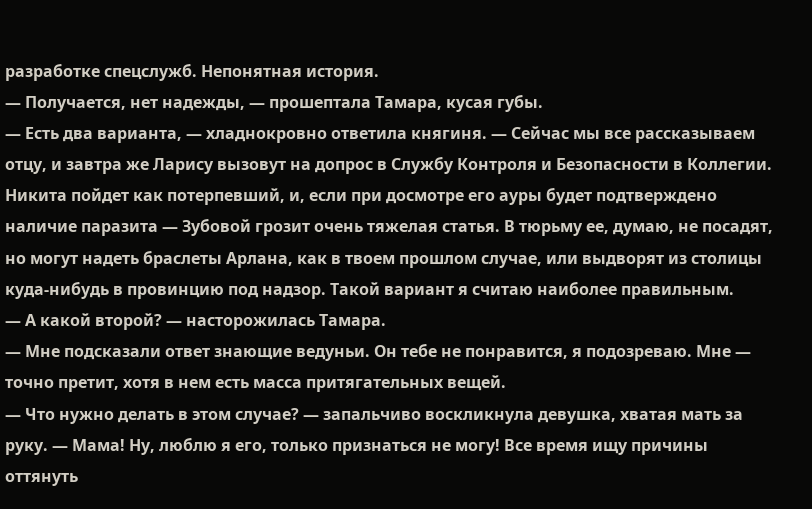разработке спецслужб. Непонятная история.
— Получается, нет надежды, — прошептала Тамара, кусая губы.
— Есть два варианта, — хладнокровно ответила княгиня. — Сейчас мы все рассказываем отцу, и завтра же Ларису вызовут на допрос в Службу Контроля и Безопасности в Коллегии. Никита пойдет как потерпевший, и, если при досмотре его ауры будет подтверждено наличие паразита — Зубовой грозит очень тяжелая статья. В тюрьму ее, думаю, не посадят, но могут надеть браслеты Арлана, как в твоем прошлом случае, или выдворят из столицы куда-нибудь в провинцию под надзор. Такой вариант я считаю наиболее правильным.
— А какой второй? — насторожилась Тамара.
— Мне подсказали ответ знающие ведуньи. Он тебе не понравится, я подозреваю. Мне — точно претит, хотя в нем есть масса притягательных вещей.
— Что нужно делать в этом случае? — запальчиво воскликнула девушка, хватая мать за руку. — Мама! Ну, люблю я его, только признаться не могу! Все время ищу причины оттянуть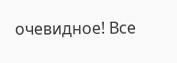очевидное! Все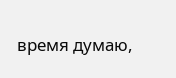время думаю,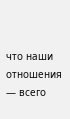что наши отношения — всего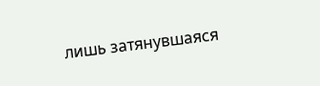лишь затянувшаяся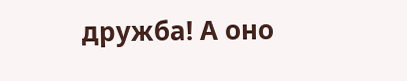дружба! А оно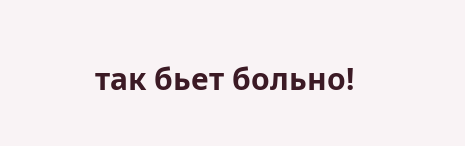так бьет больно!